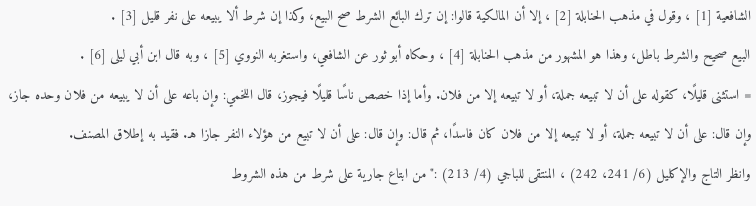الشافعية [1] ، وقول في مذهب الحنابلة [2] ، إلا أن المالكية قالوا: إن ترك البائع الشرط صح البيع، وكذا إن شرط ألا يبيعه على نفر قليل [3] .
البيع صحيح والشرط باطل، وهذا هو المشهور من مذهب الحنابلة [4] ، وحكاه أبو ثور عن الشافعي، واستغربه النووي [5] ، وبه قال ابن أبي ليلى [6] .
= استثنى قليلًا، كقوله على أن لا تبيعه جملة، أو لا تبيعه إلا من فلان. وأما إذا خصص ناسًا قليلًا فيجوز، قال اللخمي: وإن باعه على أن لا يبيعه من فلان وحده جاز، وإن قال: على أن لا تبيعه جملة، أو لا تبيعه إلا من فلان كان فاسدًا، ثم قال: وإن قال: على أن لا تبيع من هؤلاء النفر جازا هـ. فقيد به إطلاق المصنف.
وانظر التاج والإكليل (6/ 241، 242) ، المنتقى للباجي (4/ 213) :"من ابتاع جارية على شرط من هذه الشروط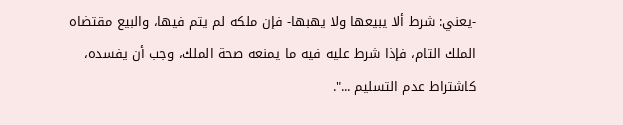-يعني: شرط ألا يبيعها ولا يهبها- فإن ملكه لم يتم فيها، والبيع مقتضاه الملك التام، فإذا شرط عليه فيه ما يمنعه صحة الملك، وجب أن يفسده، كاشتراط عدم التسليم ...".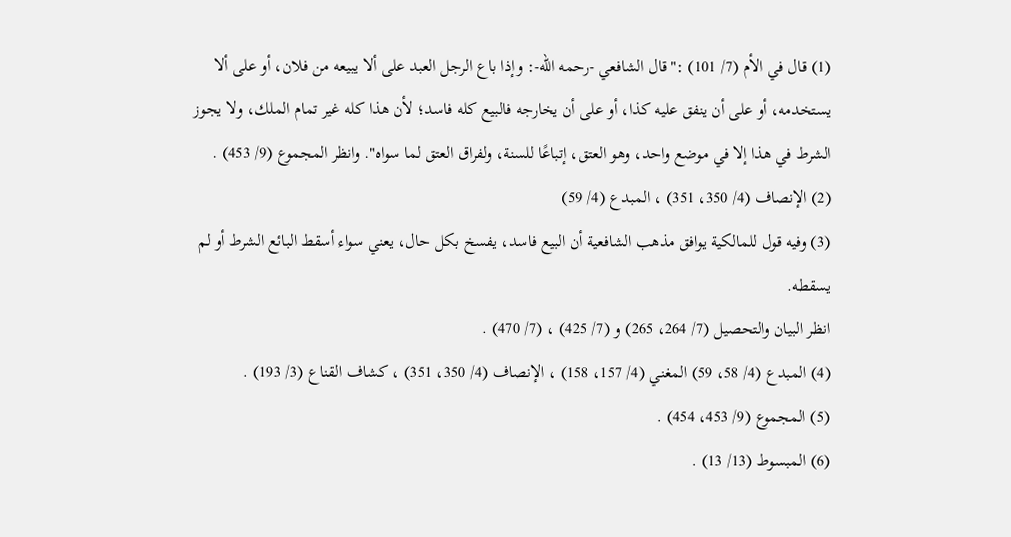(1) قال في الأم (7/ 101) :"قال الشافعي -رحمه الله-: وإذا باع الرجل العبد على ألا يبيعه من فلان، أو على ألا يستخدمه، أو على أن ينفق عليه كذا، أو على أن يخارجه فالبيع كله فاسد؛ لأن هذا كله غير تمام الملك، ولا يجوز الشرط في هذا إلا في موضع واحد، وهو العتق، إتباعًا للسنة، ولفراق العتق لما سواه". وانظر المجموع (9/ 453) .
(2) الإنصاف (4/ 350، 351) ، المبدع (4/ 59)
(3) وفيه قول للمالكية يوافق مذهب الشافعية أن البيع فاسد، يفسخ بكل حال، يعني سواء أسقط البائع الشرط أو لم يسقطه.
انظر البيان والتحصيل (7/ 264، 265) و (7/ 425) ، (7/ 470) .
(4) المبدع (4/ 58، 59) المغني (4/ 157، 158) ، الإنصاف (4/ 350، 351) ، كشاف القناع (3/ 193) .
(5) المجموع (9/ 453، 454) .
(6) المبسوط (13/ 13) .